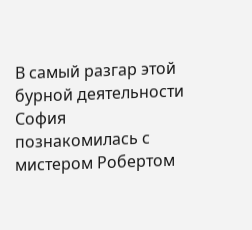В самый разгар этой бурной деятельности София познакомилась с мистером Робертом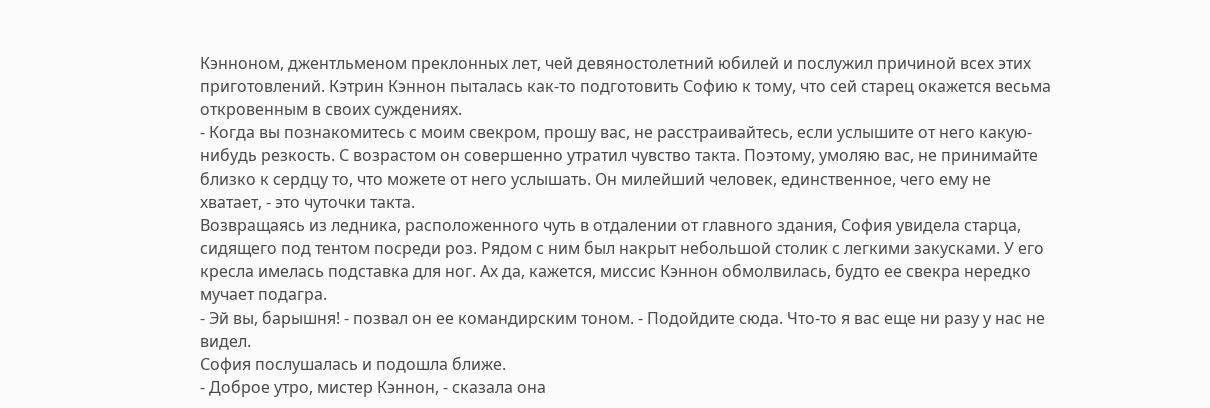Кэнноном, джентльменом преклонных лет, чей девяностолетний юбилей и послужил причиной всех этих приготовлений. Кэтрин Кэннон пыталась как-то подготовить Софию к тому, что сей старец окажется весьма откровенным в своих суждениях.
- Когда вы познакомитесь с моим свекром, прошу вас, не расстраивайтесь, если услышите от него какую-нибудь резкость. С возрастом он совершенно утратил чувство такта. Поэтому, умоляю вас, не принимайте близко к сердцу то, что можете от него услышать. Он милейший человек, единственное, чего ему не хватает, - это чуточки такта.
Возвращаясь из ледника, расположенного чуть в отдалении от главного здания, София увидела старца, сидящего под тентом посреди роз. Рядом с ним был накрыт небольшой столик с легкими закусками. У его кресла имелась подставка для ног. Ах да, кажется, миссис Кэннон обмолвилась, будто ее свекра нередко мучает подагра.
- Эй вы, барышня! - позвал он ее командирским тоном. - Подойдите сюда. Что-то я вас еще ни разу у нас не видел.
София послушалась и подошла ближе.
- Доброе утро, мистер Кэннон, - сказала она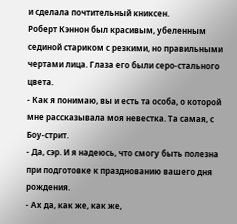и сделала почтительный книксен.
Роберт Кэннон был красивым, убеленным сединой стариком с резкими, но правильными чертами лица. Глаза его были серо-стального цвета.
- Как я понимаю, вы и есть та особа, о которой мне рассказывала моя невестка. Та самая, с Боу-стрит.
- Да, сэр. И я надеюсь, что смогу быть полезна при подготовке к празднованию вашего дня рождения.
- Ах да, как же, как же,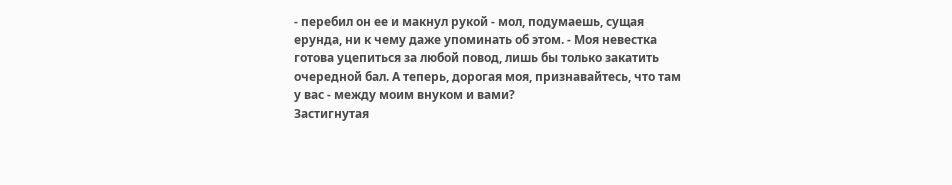- перебил он ее и макнул рукой - мол, подумаешь, сущая ерунда, ни к чему даже упоминать об этом. - Моя невестка готова уцепиться за любой повод, лишь бы только закатить очередной бал. А теперь, дорогая моя, признавайтесь, что там у вас - между моим внуком и вами?
Застигнутая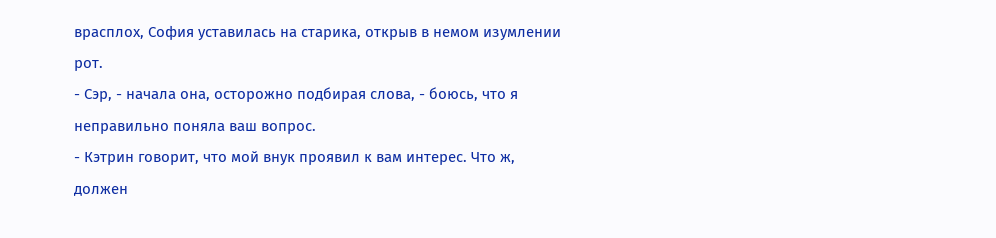врасплох, София уставилась на старика, открыв в немом изумлении рот.
- Сэр, - начала она, осторожно подбирая слова, - боюсь, что я неправильно поняла ваш вопрос.
- Кэтрин говорит, что мой внук проявил к вам интерес. Что ж, должен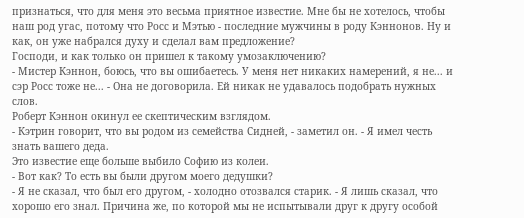признаться, что для меня это весьма приятное известие. Мне бы не хотелось, чтобы наш род угас, потому что Росс и Мэтью - последние мужчины в роду Кэннонов. Ну и как, он уже набрался духу и сделал вам предложение?
Господи, и как только он пришел к такому умозаключению?
- Мистер Кэннон, боюсь, что вы ошибаетесь. У меня нет никаких намерений, я не... и сэр Росс тоже не... - Она не договорила. Ей никак не удавалось подобрать нужных слов.
Роберт Кэннон окинул ее скептическим взглядом.
- Кэтрин говорит, что вы родом из семейства Сидней, - заметил он. - Я имел честь знать вашего деда.
Это известие еще больше выбило Софию из колеи.
- Вот как? То есть вы были другом моего дедушки?
- Я не сказал, что был его другом, - холодно отозвался старик. - Я лишь сказал, что хорошо его знал. Причина же, по которой мы не испытывали друг к другу особой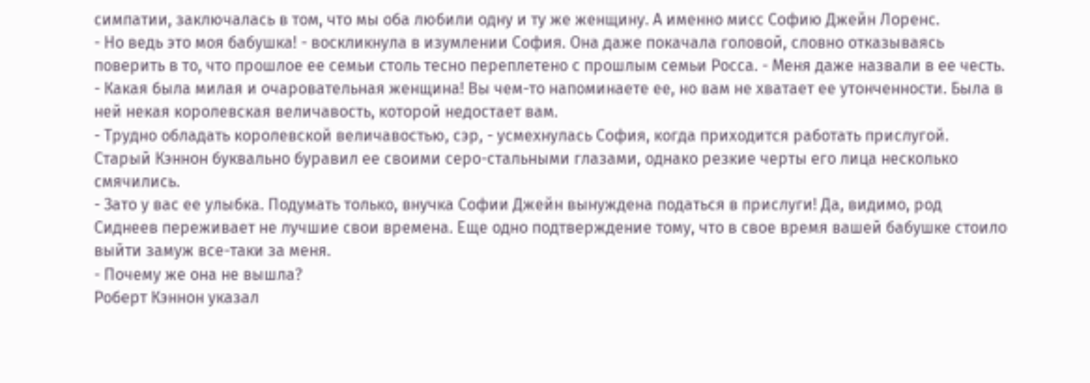симпатии, заключалась в том, что мы оба любили одну и ту же женщину. А именно мисс Софию Джейн Лоренс.
- Но ведь это моя бабушка! - воскликнула в изумлении София. Она даже покачала головой, словно отказываясь поверить в то, что прошлое ее семьи столь тесно переплетено с прошлым семьи Росса. - Меня даже назвали в ее честь.
- Какая была милая и очаровательная женщина! Вы чем-то напоминаете ее, но вам не хватает ее утонченности. Была в ней некая королевская величавость, которой недостает вам.
- Трудно обладать королевской величавостью, сэр, - усмехнулась София, когда приходится работать прислугой.
Старый Кэннон буквально буравил ее своими серо-стальными глазами, однако резкие черты его лица несколько смячились.
- Зато у вас ее улыбка. Подумать только, внучка Софии Джейн вынуждена податься в прислуги! Да, видимо, род Сиднеев переживает не лучшие свои времена. Еще одно подтверждение тому, что в свое время вашей бабушке стоило выйти замуж все-таки за меня.
- Почему же она не вышла?
Роберт Кэннон указал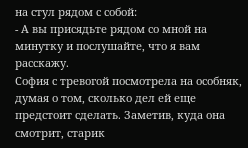на стул рядом с собой:
- А вы присядьте рядом со мной на минутку и послушайте, что я вам расскажу.
София с тревогой посмотрела на особняк, думая о том, сколько дел ей еще предстоит сделать. Заметив, куда она смотрит, старик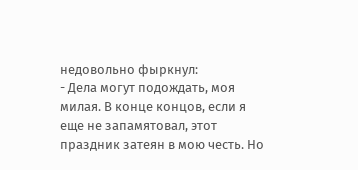недовольно фыркнул:
- Дела могут подождать, моя милая. В конце концов, если я еще не запамятовал, этот праздник затеян в мою честь. Но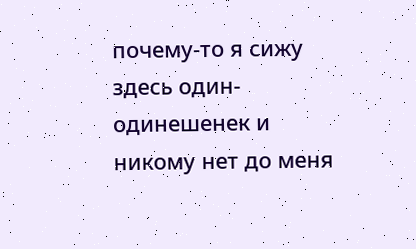почему-то я сижу здесь один-одинешенек и никому нет до меня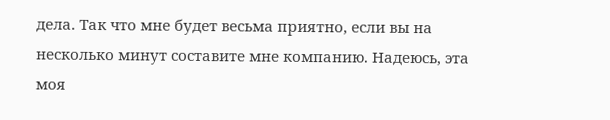дела. Так что мне будет весьма приятно, если вы на несколько минут составите мне компанию. Надеюсь, эта моя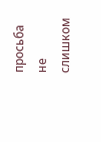просьба не слишком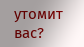утомит вас?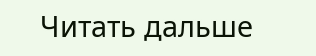Читать дальше